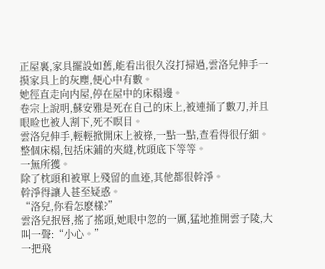正屋裏,家具擺設如舊,能看出很久沒打掃過,雲洛兒伸手一摸家具上的灰塵,便心中有數。
她徑直走向内屋,停在屋中的床榻邊。
卷宗上說明,蘇安雅是死在自己的床上,被連捅了數刀,并且眼睑也被人割下,死不瞑目。
雲洛兒伸手,輕輕掀開床上被祿,一點一點,查看得很仔細。
整個床榻,包括床鋪的夾縫,枕頭底下等等。
一無所獲。
除了枕頭和被單上殘留的血迹,其他都很幹淨。
幹淨得讓人甚至疑惑。
“洛兒,你看怎麽樣?”
雲洛兒抿唇,搖了搖頭,她眼中忽的一厲,猛地推開雲子陵,大叫一聲:“小心。”
一把飛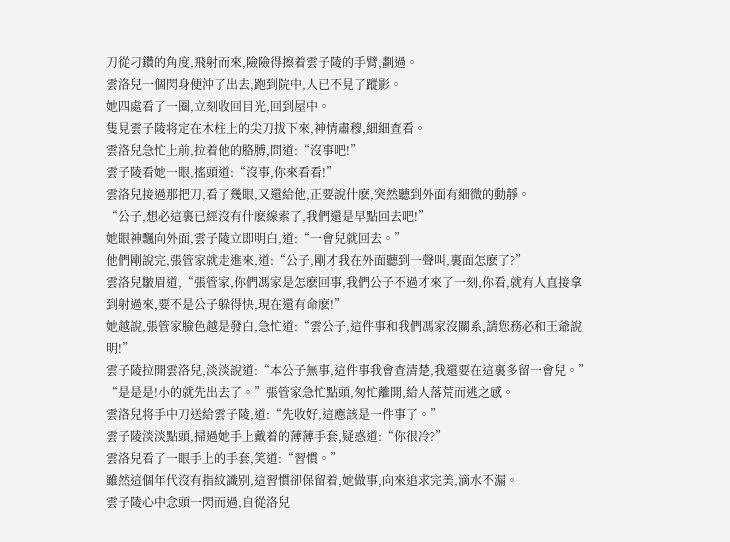刀從刁鑽的角度,飛射而來,險險得擦着雲子陵的手臂,劃過。
雲洛兒一個閃身便沖了出去,跑到院中,人已不見了蹤影。
她四處看了一圈,立刻收回目光,回到屋中。
隻見雲子陵将定在木柱上的尖刀拔下來,神情肅穆,細細查看。
雲洛兒急忙上前,拉着他的胳膊,問道:“沒事吧!”
雲子陵看她一眼,搖頭道:“沒事,你來看看!”
雲洛兒接過那把刀,看了幾眼,又還給他,正要說什麽,突然聽到外面有細微的動靜。
“公子,想必這裏已經沒有什麽線索了,我們還是早點回去吧!”
她眼神飄向外面,雲子陵立即明白,道:“一會兒就回去。”
他們剛說完,張管家就走進來,道:“公子,剛才我在外面聽到一聲叫,裏面怎麽了?”
雲洛兒皺眉道,“張管家,你們馮家是怎麽回事,我們公子不過才來了一刻,你看,就有人直接拿到射過來,要不是公子躲得快,現在還有命麽!”
她越說,張管家臉色越是發白,急忙道:“雲公子,這件事和我們馮家沒關系,請您務必和王爺說明!”
雲子陵拉開雲洛兒,淡淡說道:“本公子無事,這件事我會查清楚,我還要在這裏多留一會兒。”
“是是是!小的就先出去了。”張管家急忙點頭,匆忙離開,給人落荒而逃之感。
雲洛兒将手中刀送給雲子陵,道:“先收好,這應該是一件事了。”
雲子陵淡淡點頭,掃過她手上戴着的薄薄手套,疑惑道:“你很冷?”
雲洛兒看了一眼手上的手套,笑道:“習慣。”
雖然這個年代沒有指紋識别,這習慣卻保留着,她做事,向來追求完美,滴水不漏。
雲子陵心中念頭一閃而過,自從洛兒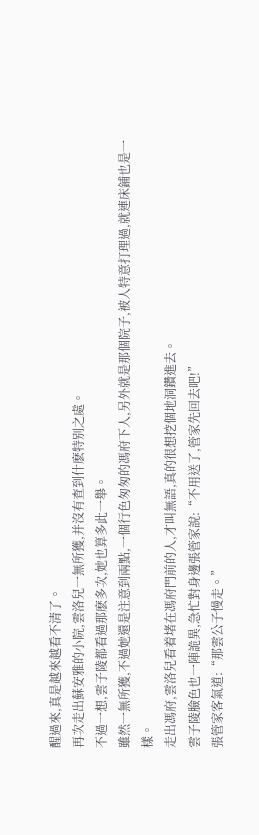醒過來,真是越來越看不清了。
再次走出蘇安雅的小院,雲洛兒一無所獲,并沒有查到什麽特别之處。
不過一想,雲子陵都看過那麽多次,她也算多此一舉。
雖然一無所獲,不過她還是注意到兩點,一個行色匆匆的馮府下人,另外就是那個院子,被人特意打理過,就連床鋪也是一樣。
走出馮府,雲洛兒看着堵在馮府門前的人,才叫無語,真的很想挖個地洞鑽進去。
雲子陵臉色也一陣詭異,急忙對身邊張管家說:“不用送了,管家先回去吧!”
張管家客氣道:“那雲公子慢走。”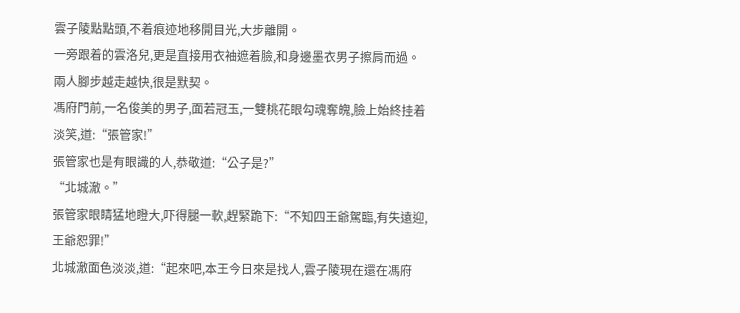雲子陵點點頭,不着痕迹地移開目光,大步離開。
一旁跟着的雲洛兒,更是直接用衣袖遮着臉,和身邊墨衣男子擦肩而過。
兩人腳步越走越快,很是默契。
馮府門前,一名俊美的男子,面若冠玉,一雙桃花眼勾魂奪魄,臉上始終挂着淡笑,道:“張管家!”
張管家也是有眼識的人,恭敬道:“公子是?”
“北城澈。”
張管家眼睛猛地瞪大,吓得腿一軟,趕緊跪下:“不知四王爺駕臨,有失遠迎,王爺恕罪!”
北城澈面色淡淡,道:“起來吧,本王今日來是找人,雲子陵現在還在馮府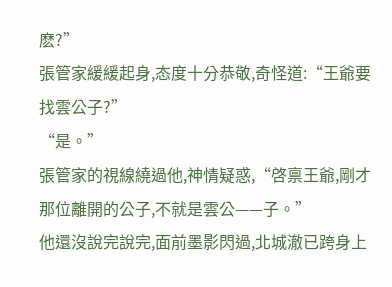麽?”
張管家緩緩起身,态度十分恭敬,奇怪道:“王爺要找雲公子?”
“是。”
張管家的視線繞過他,神情疑惑,“啓禀王爺,剛才那位離開的公子,不就是雲公——子。”
他還沒說完說完,面前墨影閃過,北城澈已跨身上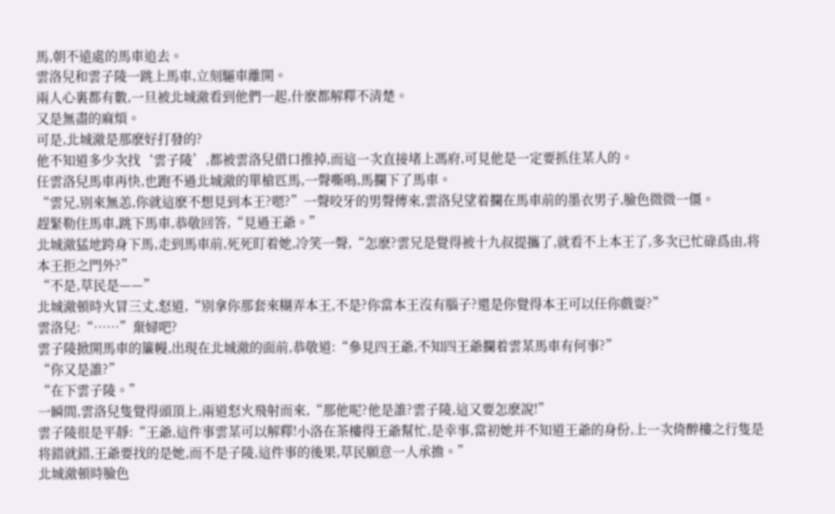馬,朝不遠處的馬車追去。
雲洛兒和雲子陵一跳上馬車,立刻驅車離開。
兩人心裏都有數,一旦被北城澈看到他們一起,什麽都解釋不清楚。
又是無盡的麻煩。
可是,北城澈是那麽好打發的?
他不知道多少次找‘雲子陵’,都被雲洛兒借口推掉,而這一次直接堵上馮府,可見他是一定要抓住某人的。
任雲洛兒馬車再快,也跑不過北城澈的單槍匹馬,一聲嘶鳴,馬攔下了馬車。
“雲兄,别來無恙,你就這麽不想見到本王?嗯?”一聲咬牙的男聲傳來,雲洛兒望着攔在馬車前的墨衣男子,臉色微微一僵。
趕緊勒住馬車,跳下馬車,恭敬回答,“見過王爺。”
北城澈猛地跨身下馬,走到馬車前,死死盯着她,冷笑一聲,“怎麽?雲兄是覺得被十九叔提攜了,就看不上本王了,多次已忙碌爲由,将本王拒之門外?”
“不是,草民是——”
北城澈頓時火冒三丈,怒道,“别拿你那套來糊弄本王,不是?你當本王沒有腦子?還是你覺得本王可以任你戲耍?”
雲洛兒:“……”棄婦吧?
雲子陵掀開馬車的簾幔,出現在北城澈的面前,恭敬道:“參見四王爺,不知四王爺攔着雲某馬車有何事?”
“你又是誰?”
“在下雲子陵。”
一瞬間,雲洛兒隻覺得頭頂上,兩道怒火飛射而來,“那他呢?他是誰?雲子陵,這又要怎麽說!”
雲子陵很是平靜:“王爺,這件事雲某可以解釋!小洛在茶樓得王爺幫忙,是幸事,當初她并不知道王爺的身份,上一次倚醉樓之行隻是将錯就錯,王爺要找的是她,而不是子陵,這件事的後果,草民願意一人承擔。”
北城澈頓時臉色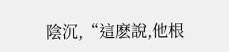陰沉,“這麽說,他根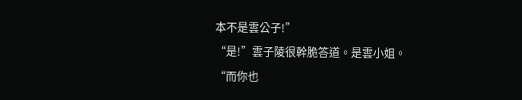本不是雲公子!”
“是!”雲子陵很幹脆答道。是雲小姐。
“而你也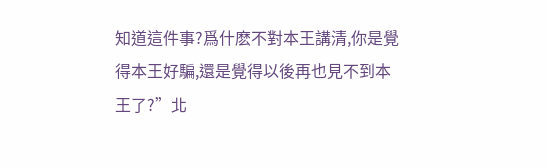知道這件事?爲什麽不對本王講清,你是覺得本王好騙,還是覺得以後再也見不到本王了?”北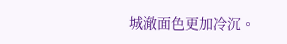城澈面色更加冷沉。